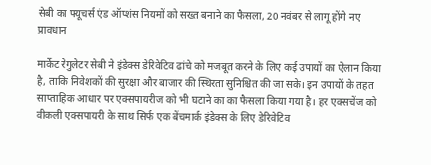सेबी का फ्यूचर्स एंड ऑप्शंस नियमों को सख्त बनाने का फैसला, 20 नवंबर से लागू होंगे नए प्रावधान

मार्केट रेगुलेटर सेबी ने इंडेक्स डेरिवेटिव ढांचे को मजबूत करने के लिए कई उपायों का ऐलान किया है, ताकि निवेशकों की सुरक्षा और बाजार की स्थिरता सुनिश्चित की जा सके। इन उपायों के तहत साप्ताहिक आधार पर एक्सपायरीज को भी घटाने का का फैसला किया गया है। हर एक्सचेंज को वीकली एक्सपायरी के साथ सिर्फ एक बेंचमार्क इंडेक्स के लिए डेरिवेटिव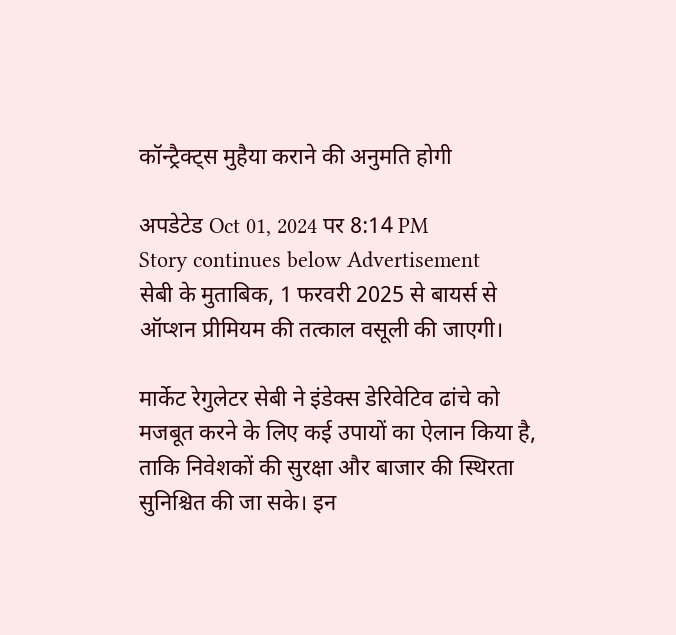कॉन्ट्रैक्ट्स मुहैया कराने की अनुमति होगी

अपडेटेड Oct 01, 2024 पर 8:14 PM
Story continues below Advertisement
सेबी के मुताबिक, 1 फरवरी 2025 से बायर्स से ऑप्शन प्रीमियम की तत्काल वसूली की जाएगी।

मार्केट रेगुलेटर सेबी ने इंडेक्स डेरिवेटिव ढांचे को मजबूत करने के लिए कई उपायों का ऐलान किया है, ताकि निवेशकों की सुरक्षा और बाजार की स्थिरता सुनिश्चित की जा सके। इन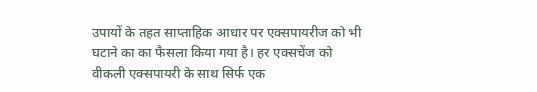उपायों के तहत साप्ताहिक आधार पर एक्सपायरीज को भी घटाने का का फैसला किया गया है। हर एक्सचेंज को वीकली एक्सपायरी के साथ सिर्फ एक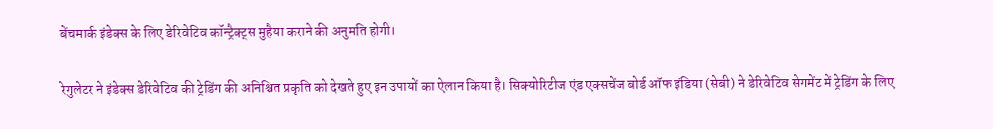बेंचमार्क इंडेक्स के लिए डेरिवेटिव कॉन्ट्रैक्ट्स मुहैया कराने की अनुमति होगी।

रेगुलेटर ने इंडेक्स डेरिवेटिव की ट्रेडिंग की अनिश्चित प्रकृति को देखते हुए इन उपायों का ऐलान किया है। सिक्योरिटीज एंड एक्सचेंज बोर्ड ऑफ इंडिया (सेबी) ने डेरिवेटिव सेगमेंट में ट्रेडिंग के लिए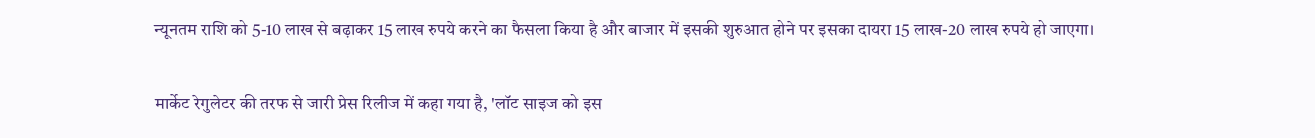न्यूनतम राशि को 5-10 लाख से बढ़ाकर 15 लाख रुपये करने का फैसला किया है और बाजार में इसकी शुरुआत होने पर इसका दायरा 15 लाख-20 लाख रुपये हो जाएगा।

मार्केट रेगुलेटर की तरफ से जारी प्रेस रिलीज में कहा गया है, 'लॉट साइज को इस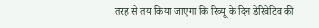तरह से तय किया जाएगा कि रिव्यू के दिन डेरिवेटिव की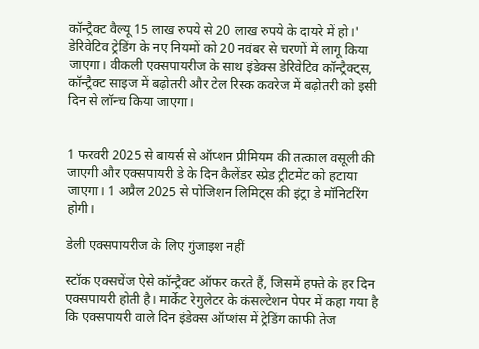कॉन्ट्रैक्ट वैल्यू 15 लाख रुपये से 20 लाख रुपये के दायरे में हो।' डेरिवेटिव ट्रेडिंग के नए नियमों को 20 नवंबर से चरणों में लागू किया जाएगा। वीकली एक्सपायरीज के साथ इंडेक्स डेरिवेटिव कॉन्ट्रैक्ट्स, कॉन्ट्रैक्ट साइज में बढ़ोतरी और टेल रिस्क कवरेज में बढ़ोतरी को इसी दिन से लॉन्च किया जाएगा।


1 फरवरी 2025 से बायर्स से ऑप्शन प्रीमियम की तत्काल वसूली की जाएगी और एक्सपायरी डे के दिन कैलेंडर स्प्रेड ट्रीटमेंट को हटाया जाएगा। 1 अप्रैल 2025 से पोजिशन लिमिट्स की इंट्रा डे मॉनिटरिंग होगी।

डेली एक्सपायरीज के लिए गुंजाइश नहीं

स्टॉक एक्सचेंज ऐसे कॉन्ट्रैक्ट ऑफर करते हैं, जिसमें हफ्ते के हर दिन एक्सपायरी होती है। मार्केट रेगुलेटर के कंसल्टेशन पेपर में कहा गया है कि एक्सपायरी वाले दिन इंडेक्स ऑप्शंस में ट्रेडिंग काफी तेज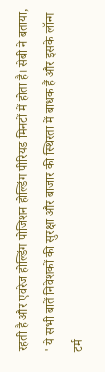रहती है और एवरेज होल्डिंग पोजिशन होल्डिंग पीरियड मिनटों में होता है। सेबी ने बताया, ' ये सभी बातें निवेशकों की सुरक्षा और बाजार की स्थिरता में बाधक हैं और इसके लॉन्ग टर्म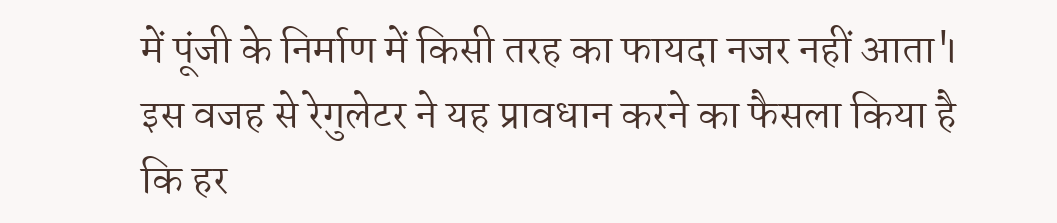में पूंजी के निर्माण में किसी तरह का फायदा नजर नहीं आता'। इस वजह से रेगुलेटर ने यह प्रावधान करने का फैसला किया है कि हर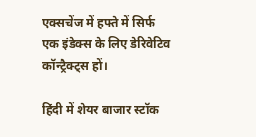एक्सचेंज में हफ्ते में सिर्फ एक इंडेक्स के लिए डेरिवेटिव कॉन्ट्रैक्ट्स हों।

हिंदी में शेयर बाजार स्टॉक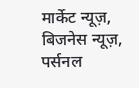मार्केट न्यूज़,  बिजनेस न्यूज़,  पर्सनल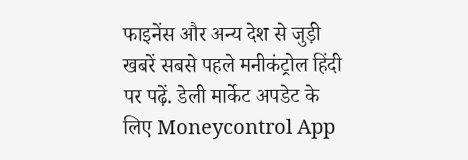फाइनेंस और अन्य देश से जुड़ी खबरें सबसे पहले मनीकंट्रोल हिंदी पर पढ़ें. डेली मार्केट अपडेट के लिए Moneycontrol App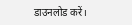डाउनलोड करें।